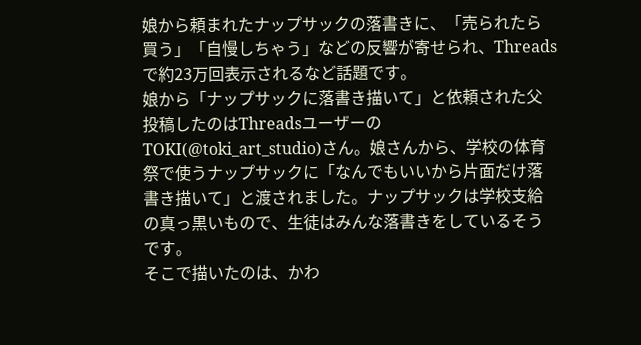娘から頼まれたナップサックの落書きに、「売られたら買う」「自慢しちゃう」などの反響が寄せられ、Threadsで約23万回表示されるなど話題です。
娘から「ナップサックに落書き描いて」と依頼された父
投稿したのはThreadsユーザーのTOKI(@toki_art_studio)さん。娘さんから、学校の体育祭で使うナップサックに「なんでもいいから片面だけ落書き描いて」と渡されました。ナップサックは学校支給の真っ黒いもので、生徒はみんな落書きをしているそうです。
そこで描いたのは、かわ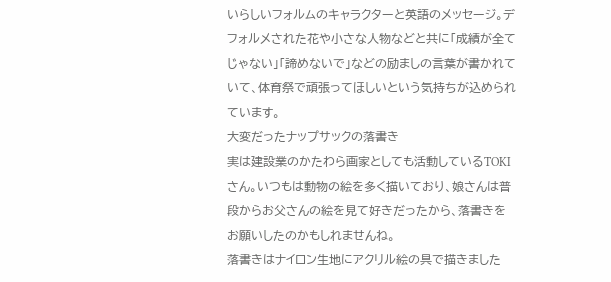いらしいフォルムのキャラクターと英語のメッセージ。デフォルメされた花や小さな人物などと共に「成績が全てじゃない」「諦めないで」などの励ましの言葉が書かれていて、体育祭で頑張ってほしいという気持ちが込められています。
大変だったナップサックの落書き
実は建設業のかたわら画家としても活動しているTOKIさん。いつもは動物の絵を多く描いており、娘さんは普段からお父さんの絵を見て好きだったから、落書きをお願いしたのかもしれませんね。
落書きはナイロン生地にアクリル絵の具で描きました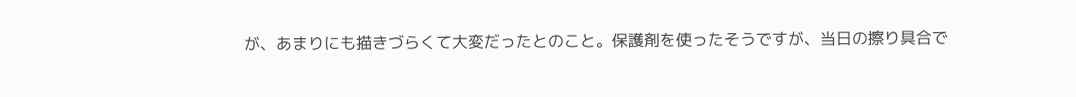が、あまりにも描きづらくて大変だったとのこと。保護剤を使ったそうですが、当日の擦り具合で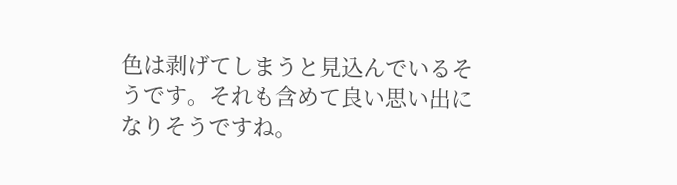色は剥げてしまうと見込んでいるそうです。それも含めて良い思い出になりそうですね。